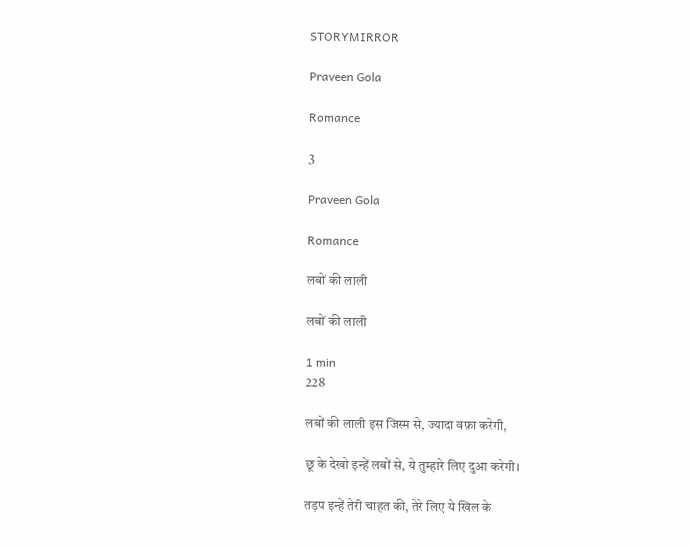STORYMIRROR

Praveen Gola

Romance

3

Praveen Gola

Romance

लबों की लाली

लबों की लाली

1 min
228

लबों की लाली इस जिस्म से, ज्यादा वफ़ा करेगी,

छू के देखो इन्हें लबों से, ये तुम्हारे लिए दुआ करेगी।

तड़प इन्हें तेरी चाहत की, तेरे लिए ये खिल के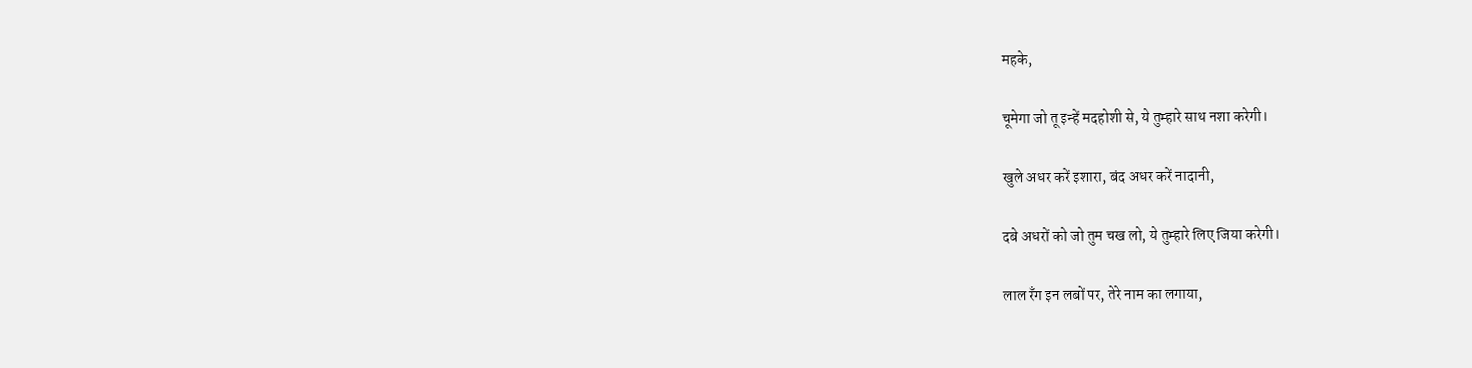महके,

चूमेगा जो तू इन्हें मदहोशी से, ये तुम्हारे साथ नशा करेगी।

खुले अधर करें इशारा, बंद अधर करें नादानी,

दबे अधरों को जो तुम चख लो, ये तुम्हारे लिए जिया करेगी।

लाल रँग इन लबों पर, तेरे नाम का लगाया,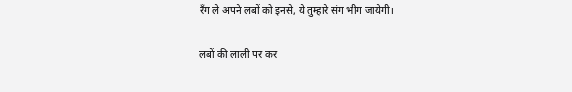रँग ले अपने लबों को इनसे, ये तुम्हारे संग भीग जायेगी।

लबों की लाली पर कर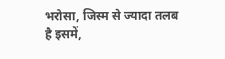भरोसा, जिस्म से ज्यादा तलब है इसमें,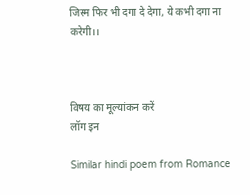जिस्म फिर भी दगा दे देगा, ये कभी दगा ना करेगी।।



विषय का मूल्यांकन करें
लॉग इन

Similar hindi poem from Romance